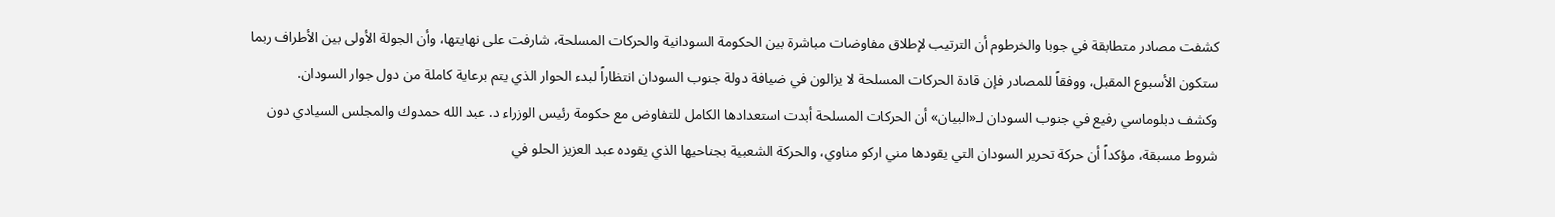كشفت مصادر متطابقة في جوبا والخرطوم أن الترتيب لإطلاق مفاوضات مباشرة بين الحكومة السودانية والحركات المسلحة، شارفت على نهايتها، وأن الجولة الأولى بين الأطراف ربما ستكون الأسبوع المقبل، ووفقاً للمصادر فإن قادة الحركات المسلحة لا يزالون في ضيافة دولة جنوب السودان انتظاراً لبدء الحوار الذي يتم برعاية كاملة من دول جوار السودان.
وكشف دبلوماسي رفيع في جنوب السودان لـ«البيان» أن الحركات المسلحة أبدت استعدادها الكامل للتفاوض مع حكومة رئيس الوزراء د. عبد الله حمدوك والمجلس السيادي دون شروط مسبقة، مؤكداً أن حركة تحرير السودان التي يقودها مني اركو مناوي، والحركة الشعبية بجناحيها الذي يقوده عبد العزيز الحلو في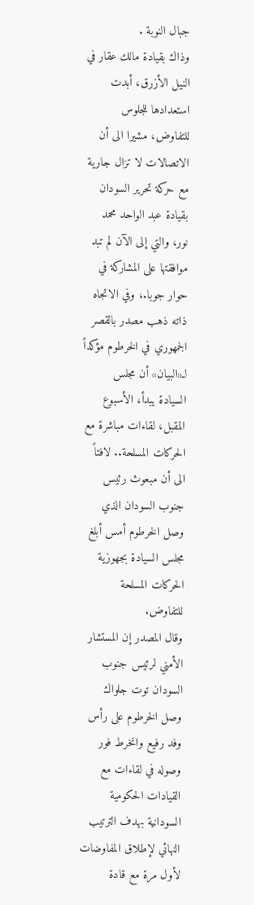جبال النوبة .
وذاك بقيادة مالك عقار في النيل الأزرق، أبدت استعدادها للجلوس للتفاوض، مشيرا الى أن الاتصالات لا تزال جارية مع حركة تحرير السودان بقيادة عبد الواحد محمد نور، والتي إلى الآن لم تبد موافقتها على المشاركة في حوار جوبا.، وفي الاتجاه ذاته ذهب مصدر بالقصر الجمهوري في الخرطوم مؤكداً لـ«البيان» أن مجلس السيادة يبدأ، الأسبوع المقبل، لقاءات مباشرة مع الحركات المسلحة.. لافتاً الى أن مبعوث رئيس جنوب السودان الذي وصل الخرطوم أمس أبلغ مجلس السيادة بجهوزية الحركات المسلحة للتفاوض.
وقال المصدر إن المستشار الأمني لرئيس جنوب السودان توت جلواك وصل الخرطوم على رأس وفد رفيع وانخرط فور وصوله في لقاءات مع القيادات الحكومية السودانية بهدف الترتيب النهائي لإطلاق المفاوضات لأول مرة مع قادة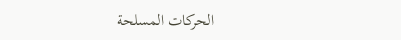الحركات المسلحة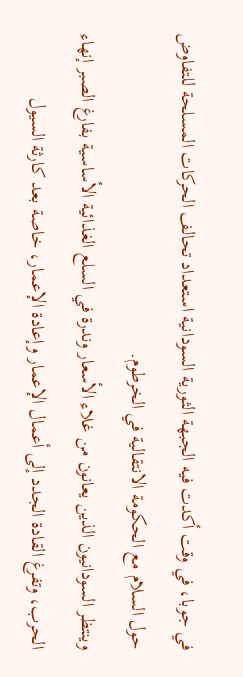في جوبا، في وقت أكدت فيه الجبهة الثورية السودانية استعداد تحالف الحركات المسلحة للتفاوض حول السلام مع الحكومة الانتقالية في الخرطوم.
وينتظر السودانيون الذين يعانون من غلاء الأسعار وندرة في السلع الغذائية الأساسية بفارغ الصبر إنهاء الحرب، وتفرغ القادة الجدد إلى أعمال الإعمار وإعادة الإعمار، خاصة بعد كارثة السيول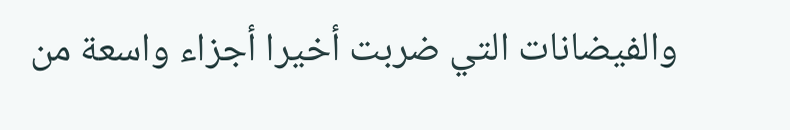والفيضانات التي ضربت أخيرا أجزاء واسعة من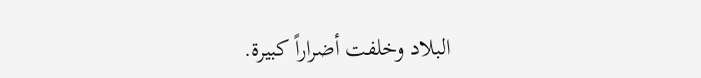البلاد وخلفت أضراراً كبيرة.